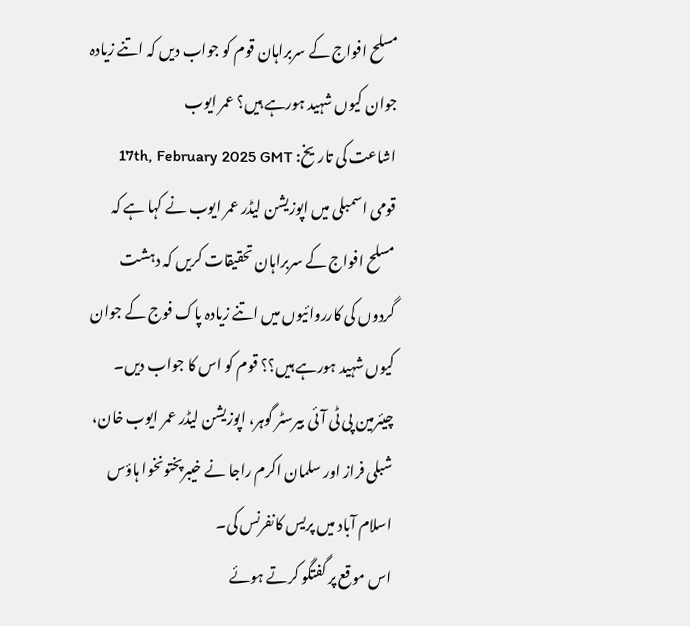مسلح افواج کے سربراہان قوم کو جواب دیں کہ اتنے زیادہ جوان کیوں شہید ہورہے ہیں؟ عمر ایوب
اشاعت کی تاریخ: 17th, February 2025 GMT
قومی اسمبلی میں اپوزیشن لیڈر عمر ایوب نے کہا ہے کہ مسلح افواج کے سربراہان تحقیقات کریں کہ دہشت گردوں کی کارروائیوں میں اتنے زیادہ پاک فوج کے جوان کیوں شہید ہورہے ہیں؟؟ قوم کو اس کا جواب دیں۔
چیئرمین پی ٹی آئی بیرسٹر گوہر، اپوزیشن لیڈر عمر ایوب خان، شبلی فراز اور سلمان اکرم راجا نے خیبرپختونخوا ہاؤس اسلام آباد میں پریس کانفرنس کی۔
اس موقع پر گفتگو کرتے ہوئے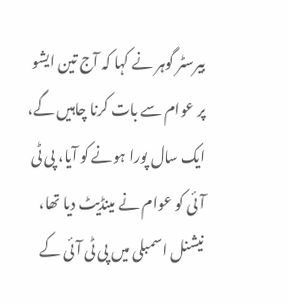بیرسٹر گوہر نے کہا کہ آج تین ایشو پر عوام سے بات کرنا چاہیں گے، ایک سال پورا ہونے کو آیا، پی ٹی آئی کو عوام نے مینڈیٹ دیا تھا، نیشنل اسمبلی میں پی ٹی آئی کے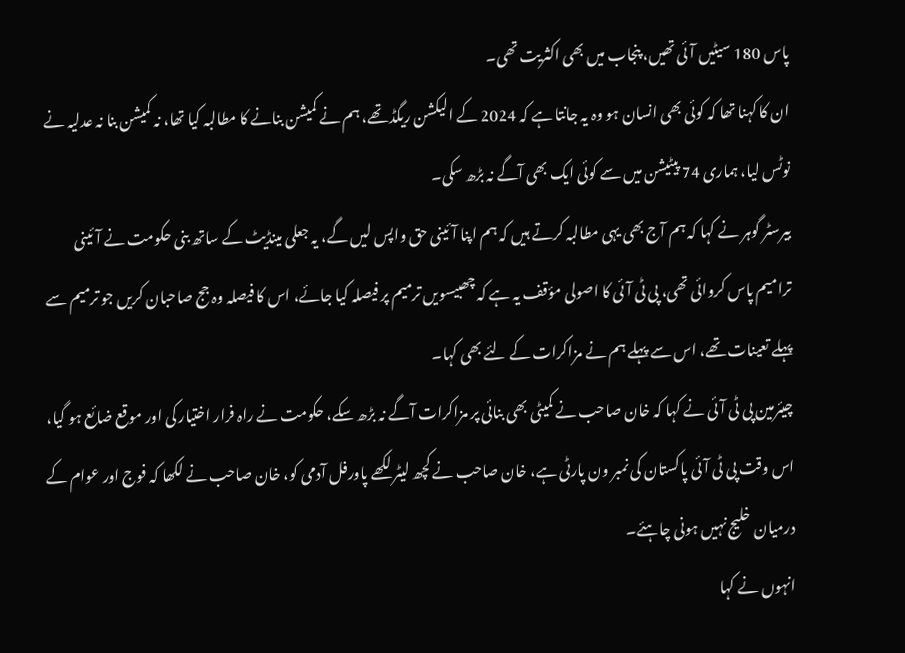پاس 180 سیٹیں آئی تھیں، پنجاب میں بھی اکثریت تھی۔
ان کا کہنا تھا کہ کوئی بھی انسان ہو وہ یہ جانتا ہے کہ 2024 کے الیکشن ریگڈ تھے، ہم نے کمیشن بنانے کا مطالبہ کیا تھا، نہ کمیشن بنا نہ عدلیہ نے نوٹس لیا، ہماری 74 پیٹیشن میں سے کوئی ایک بھی آگے نہ بڑھ سکی۔
بیرسٹر گوہر نے کہا کہ ہم آج بھی یہی مطالبہ کرتے ہیں کہ ہم اپنا آئینی حق واپس لیں گے، یہ جعلی مینڈیٹ کے ساتھ بنی حکومت نے آئینی ترامیم پاس کروائی تھی، پی ٹی آئی کا اصولی مؤقف یہ ہے کہ چھبیسویں ترمیم پر فیصلہ کیا جائے، اس کا فیصلہ وہ جج صاحبان کریں جو ترمیم سے پہلے تعینات تھے، اس سے پہلے ہم نے مزاکرات کے لئے بھی کہا۔
چیئرمین پی ٹی آئی نے کہا کہ خان صاحب نے کمیٹی بھی بنائی پر مزاکرات آگے نہ بڑھ سکے، حکومت نے راہ فرار اختیار کی اور موقع ضائع ہو گیا، اس وقت پی ٹی آئی پاکستان کی نمبر ون پارٹی ہے، خان صاحب نے کچھ لیٹر لکھے پاورفل آدمی کو، خان صاحب نے لکھا کہ فوج اور عوام کے درمیان خلیج نہیں ہونی چاہئے۔
انہوں نے کہا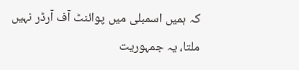کہ ہمیں اسمبلی میں پوائنٹ آف آرڈر نہیں ملتا، یہ جمہوریت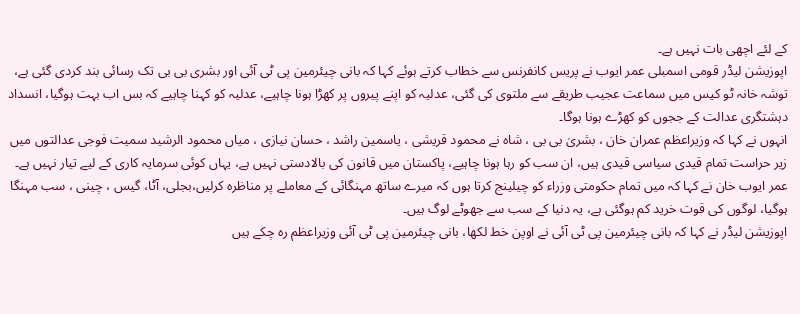کے لئے اچھی بات نہیں ہے۔
اپوزیشن لیڈر قومی اسمبلی عمر ایوب نے پریس کانفرنس سے خطاب کرتے ہوئے کہا کہ بانی چیئرمین پی ٹی آئی اور بشری بی بی تک رسائی بند کردی گئی ہے، توشہ خانہ ٹو کیس میں سماعت عجیب طریقے سے ملتوی کی گئی، عدلیہ کو اپنے پیروں پر کھڑا ہونا چاہیے، عدلیہ کو کہنا چاہیے کہ بس اب بہت ہوگیا، انسداد دہشتگری عدالت کے ججوں کو کھڑے ہونا ہوگا۔
انہوں نے کہا کہ وزیراعظم عمران خان ، بشریٰ بی بی ، شاہ نے محمود قریشی ، یاسمین راشد ، حسان نیازی ، میاں محمود الرشید سمیت فوجی عدالتوں میں زیر حراست تمام قیدی سیاسی قیدی ہیں، ان سب کو رہا ہونا چاہیے، پاکستان میں قانون کی بالادستی نہیں ہے، یہاں کوئی سرمایہ کاری کے لیے تیار نہیں ہے۔
عمر ایوب خان نے کہا کہ میں تمام حکومتی وزراء کو چیلینج کرتا ہوں کہ میرے ساتھ مہنگائی کے معاملے پر مناظرہ کرلیں،بجلی، آٹا، گیس ، چینی ، سب مہنگا ہوگیا، لوگوں کی قوت خرید کم ہوگئی ہے، یہ دنیا کے سب سے جھوٹے لوگ ہیں۔
اپوزیشن لیڈر نے کہا کہ بانی چیئرمین پی ٹی آئی نے اوپن خط لکھا، بانی چیئرمین پی ٹی آئی وزیراعظم رہ چکے ہیں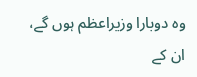وہ دوبارا وزیراعظم ہوں گے، ان کے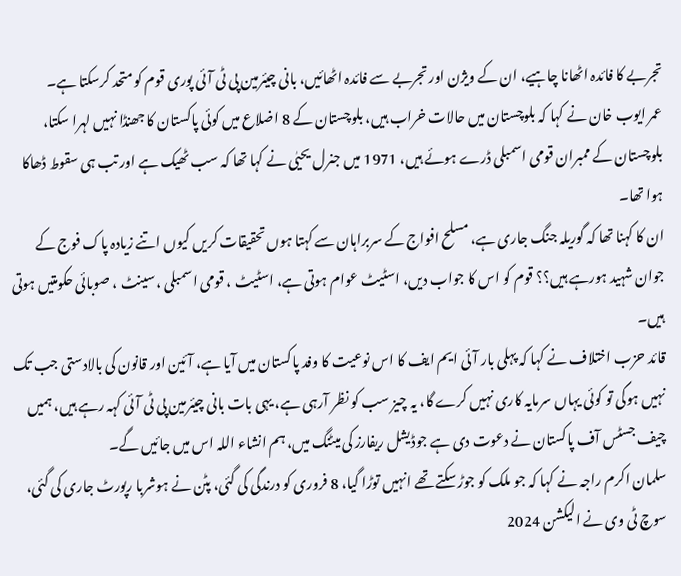تجربے کا فائدہ اٹھانا چاہیے، ان کے ویژن اور تجربے سے فائدہ اٹھائیں، بانی چیئرمین پی ٹی آئی پوری قوم کو متحد کرسکتا ہے۔
عمر ایوب خان نے کہا کہ بلوچستان میں حالات خراب ہیں، بلوچستان کے 8 اضلاع میں کوئی پاکستان کا جھنڈا نہیں لہرا سکتا، بلوچستان کے ممبران قومی اسمبلی ڈرے ہوئے ہیں، 1971 میں جنرل یحیٰی نے کہا تھا کہ سب ٹھیک ہے اور تب ہی سقوط ڈھاکا ہوا تھا۔
ان کا کہنا تھا کہ گوریلہ جنگ جاری ہے، مسلح افواج کے سربراہان سے کہتا ہوں تحقیقات کریں کیوں اتنے زیادہ پاک فوج کے جوان شہید ہورہے ہیں؟؟ قوم کو اس کا جواب دیں، اسٹیٹ عوام ہوتی ہے، اسٹیٹ ، قومی اسمبلی ، سینٹ ، صوبائی حکومتیں ہوتی ہیں۔
قائد حزب اختلاف نے کہا کہ پہلی بار آئی ایم ایف کا اس نوعیت کا وفد پاکستان میں آیا ہے، آئین اور قانون کی بالادستی جب تک نہیں ہوگی تو کوئی یہاں سرمایہ کاری نہیں کرے گا، یہ چیز سب کو نظر آرہی ہے، یہی بات بانی چیئرمین پی ٹی آئی کہہ رہے ہیں، ہمیں چیف جسٹس آف پاکستان نے دعوت دی ہے جوڈیشل ریفارز کی میٹنگ میں، ہم انشاء اللہ اس میں جائیں گے۔
سلمان اکرم راجہ نے کہا کہ جو ملک کو جوڑ سکتے تھے انہیں توڑا گیا، 8 فروری کو درندگی کی گئی، پٹن نے ہوشربا رپورٹ جاری کی گئی، سوچ ٹی وی نے الیکشن 2024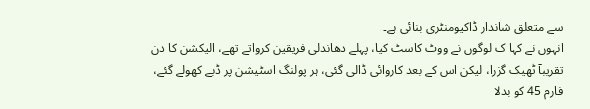سے متعلق شاندار ڈاکیومنٹری بنائی ہے۔
انہوں نے کہا ک لوگوں نے ووٹ کاسٹ کیا، پہلے دھاندلی فریقین کرواتے تھے، الیکشن کا دن تقریبآ ٹھیک گزرا، لیکن اس کے بعد کاروائی ڈالی گئی، ہر پولنگ اسٹیشن پر ڈبے کھولے گئے، فارم 45 کو بدلا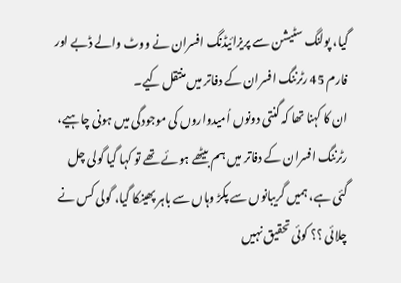گیا، پولنگ سٹیشن سے پریزائیڈنگ افسران نے ووٹ والے ڈبے اور فارم 45 رٹرننگ افسران کے دفاتر میں منتقل کیے۔
ان کا کہنا تھا کہ گنتی دونوں اُمیدواروں کی موجودگی میں ہونی چاہیے، رٹرننگ افسران کے دفاتر میں ہم بیٹھے ہوئے تھے تو کہا گیا گولی چل گئی ہے، ہمیں گریبانوں سے پکڑ وہاں سے باہر پھینکا گیا، گولی کس نے چلائی ؟؟ کوئی تحقیق نہیں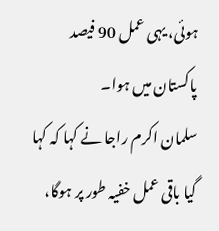ہوئی، یہی عمل 90 فیصد پاکستان میں ہوا۔
سلمان اکرم راجا نے کہا کہ کہا گیا باقی عمل خفیہ طور پر ہوگا،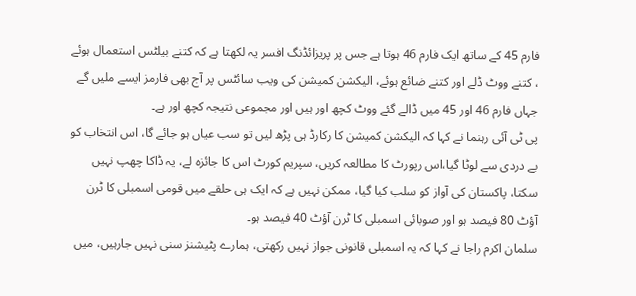فارم 45 کے ساتھ ایک فارم 46 ہوتا ہے جس پر پریزائڈنگ افسر یہ لکھتا ہے کہ کتنے بیلٹس استعمال ہوئے ، کتنے ووٹ ڈلے اور کتنے ضائع ہوئے، الیکشن کمیشن کی ویب سائٹس پر آج بھی فارمز ایسے ملیں گے جہاں فارم 46 اور 45 میں ڈالے گئے ووٹ کچھ اور ہیں اور مجموعی نتیجہ کچھ اور ہے۔
پی ٹی آئی رہنما نے کہا کہ الیکشن کمیشن کا رکارڈ ہی پڑھ لیں تو سب عیاں ہو جائے گا، اس انتخاب کو بے دردی سے لوٹا گیا،اس رپورٹ کا مطالعہ کریں، سپریم کورٹ اس کا جائزہ لے، یہ ڈاکا چھپ نہیں سکتا، پاکستان کی آواز کو سلب کیا گیا، ممکن نہیں ہے کہ ایک ہی حلقے میں قومی اسمبلی کا ٹرن آؤٹ 80 فیصد ہو اور صوبائی اسمبلی کا ٹرن آؤٹ 40 فیصد ہو۔
سلمان اکرم راجا نے کہا کہ یہ اسمبلی قانونی جواز نہیں رکھتی، ہمارے پٹیشنز سنی نہیں جارہیں، میں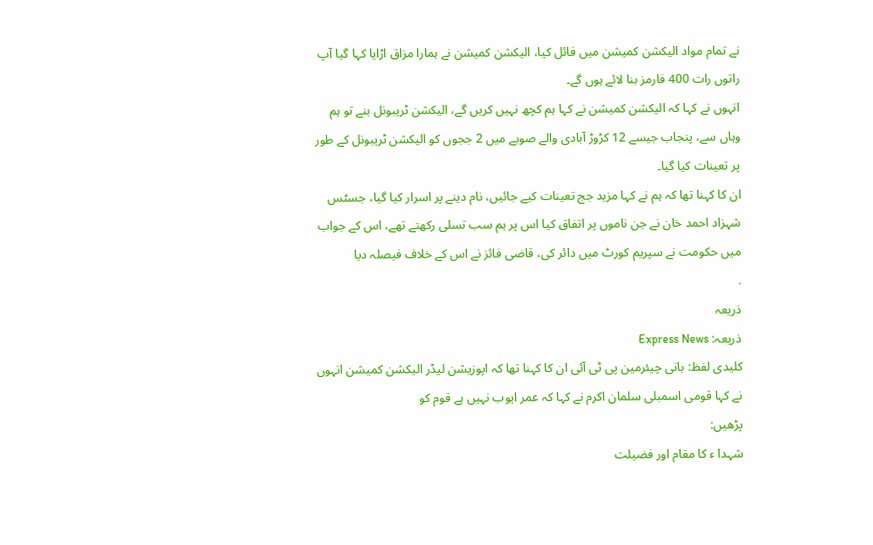نے تمام مواد الیکشن کمیشن میں فائل کیا، الیکشن کمیشن نے ہمارا مزاق اڑایا کہا گیا آپ راتوں رات 400 فارمز بنا لائے ہوں گے۔
انہوں نے کہا کہ الیکشن کمیشن نے کہا ہم کچھ نہیں کریں گے، الیکشن ٹریبونل بنے تو ہم وہاں سے، پنجاب جیسے 12 کڑوڑ آبادی والے صوبے میں 2 ججوں کو الیکشن ٹریبونل کے طور پر تعینات کیا گیا۔
ان کا کہنا تھا کہ ہم نے کہا مزید جج تعینات کیے جائیں، نام دینے پر اسرار کیا گیا، جسٹس شہزاد احمد خان نے جن ناموں پر اتفاق کیا اس پر ہم سب تسلی رکھتے تھے، اس کے جواب میں حکومت نے سپریم کورٹ میں دائر کی، قاضی فائز نے اس کے خلاف فیصلہ دیا
.
ذریعہ
ذریعہ: Express News
کلیدی لفظ: بانی چیئرمین پی ٹی آئی ان کا کہنا تھا کہ اپوزیشن لیڈر الیکشن کمیشن انہوں نے کہا قومی اسمبلی سلمان اکرم نے کہا کہ عمر ایوب نہیں ہے قوم کو
پڑھیں:
شہدا ء کا مقام اور فضیلت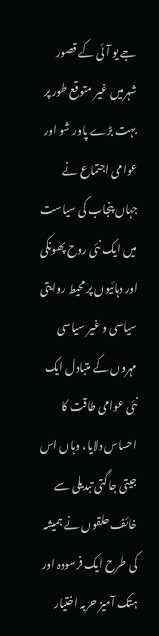جے یو آئی کے قصور شہرمیں غیر متوقع طور پر بہت بڑے پاور شو اور عوامی اجتماع نے جہاں پنجاب کی سیاست میں ایک نئی روح پھونکی اور دہائیوں پر محیط روایتی سیاسی و غیر سیاسی مہروں کے متبادل ایک نئی عوامی طاقت کا احساس دلایا، وہاں اس جیتی جاگتی تبدیلی سے خائف حلقوں نے ہمیشہ کی طرح ایک فرسودہ اور ہتک آمیز حربہ اختیار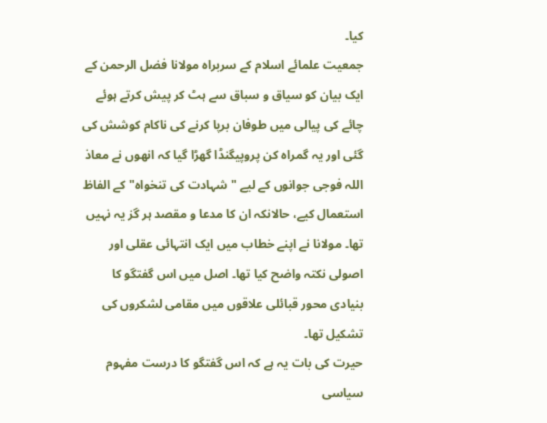کیا۔
جمعیت علمائے اسلام کے سربراہ مولانا فضل الرحمن کے ایک بیان کو سیاق و سباق سے ہٹ کر پیش کرتے ہوئے چائے کی پیالی میں طوفان برپا کرنے کی ناکام کوشش کی گئی اور یہ گمراہ کن پروپیگنڈا گھڑا گیا کہ انھوں نے معاذ اللہ فوجی جوانوں کے لیے "شہادت کی تنخواہ" کے الفاظ استعمال کیے، حالانکہ ان کا مدعا و مقصد ہر گز یہ نہیں تھا۔ مولانا نے اپنے خطاب میں ایک انتہائی عقلی اور اصولی نکتہ واضح کیا تھا۔ اصل میں اس گفتگو کا بنیادی محور قبائلی علاقوں میں مقامی لشکروں کی تشکیل تھا۔
حیرت کی بات یہ ہے کہ اس گفتگو کا درست مفہوم سیاسی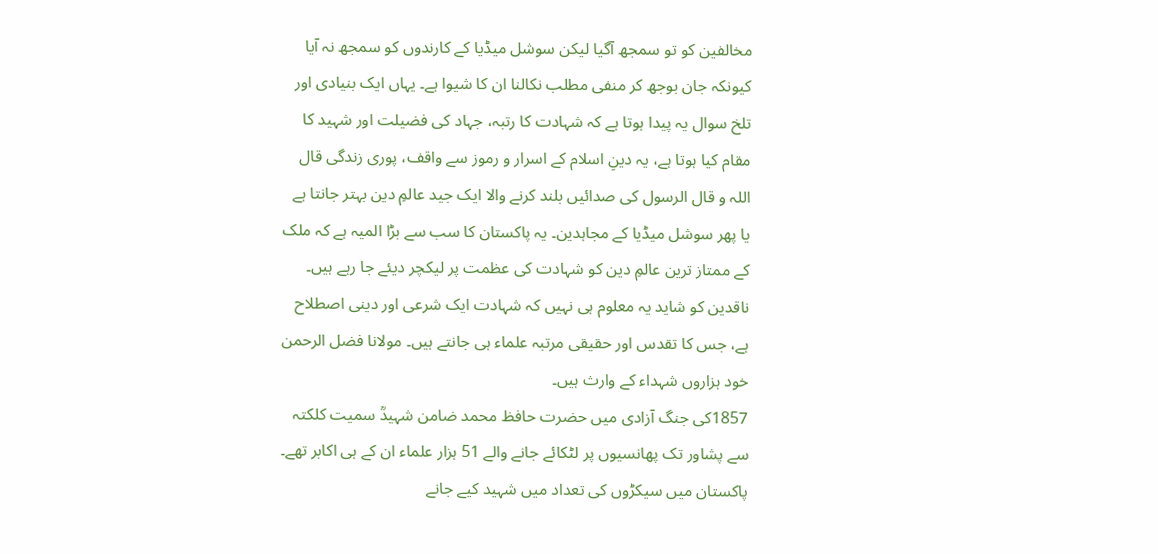مخالفین کو تو سمجھ آگیا لیکن سوشل میڈیا کے کارندوں کو سمجھ نہ آیا کیونکہ جان بوجھ کر منفی مطلب نکالنا ان کا شیوا ہے۔ یہاں ایک بنیادی اور تلخ سوال یہ پیدا ہوتا ہے کہ شہادت کا رتبہ، جہاد کی فضیلت اور شہید کا مقام کیا ہوتا ہے، یہ دینِ اسلام کے اسرار و رموز سے واقف، پوری زندگی قال اللہ و قال الرسول کی صدائیں بلند کرنے والا ایک جید عالمِ دین بہتر جانتا ہے یا پھر سوشل میڈیا کے مجاہدین۔ یہ پاکستان کا سب سے بڑا المیہ ہے کہ ملک کے ممتاز ترین عالمِ دین کو شہادت کی عظمت پر لیکچر دیئے جا رہے ہیں۔
ناقدین کو شاید یہ معلوم ہی نہیں کہ شہادت ایک شرعی اور دینی اصطلاح ہے، جس کا تقدس اور حقیقی مرتبہ علماء ہی جانتے ہیں۔ مولانا فضل الرحمن خود ہزاروں شہداء کے وارث ہیں۔
1857کی جنگ آزادی میں حضرت حافظ محمد ضامن شہیدؒ سمیت کلکتہ سے پشاور تک پھانسیوں پر لٹکائے جانے والے 51 ہزار علماء ان کے ہی اکابر تھے۔ پاکستان میں سیکڑوں کی تعداد میں شہید کیے جانے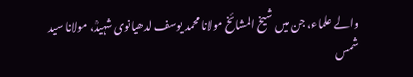والے علماء، جن میں شیخ المشائخ مولانا محمد یوسف لدھیانوی شہیدؒ، مولانا سید شمس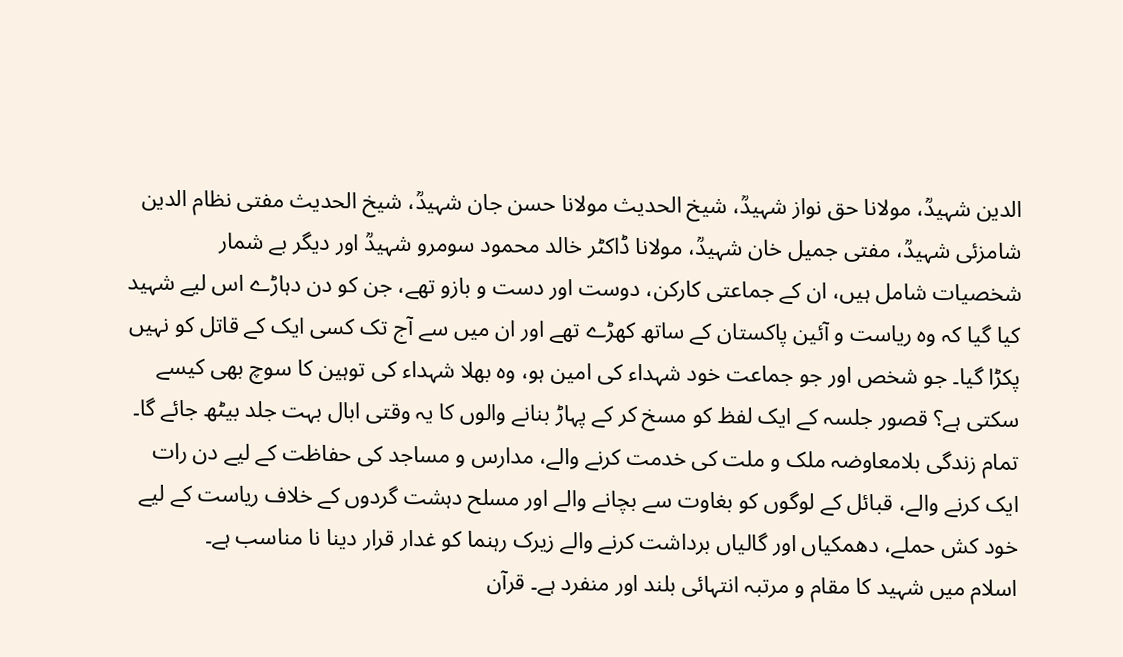الدین شہیدؒ، مولانا حق نواز شہیدؒ، شیخ الحدیث مولانا حسن جان شہیدؒ، شیخ الحدیث مفتی نظام الدین شامزئی شہیدؒ، مفتی جمیل خان شہیدؒ، مولانا ڈاکٹر خالد محمود سومرو شہیدؒ اور دیگر بے شمار شخصیات شامل ہیں، ان کے جماعتی کارکن، دوست اور دست و بازو تھے، جن کو دن دہاڑے اس لیے شہید کیا گیا کہ وہ ریاست و آئین پاکستان کے ساتھ کھڑے تھے اور ان میں سے آج تک کسی ایک کے قاتل کو نہیں پکڑا گیا۔ جو شخص اور جو جماعت خود شہداء کی امین ہو، وہ بھلا شہداء کی توہین کا سوچ بھی کیسے سکتی ہے؟ قصور جلسہ کے ایک لفظ کو مسخ کر کے پہاڑ بنانے والوں کا یہ وقتی ابال بہت جلد بیٹھ جائے گا۔ تمام زندگی بلامعاوضہ ملک و ملت کی خدمت کرنے والے، مدارس و مساجد کی حفاظت کے لیے دن رات ایک کرنے والے، قبائل کے لوگوں کو بغاوت سے بچانے والے اور مسلح دہشت گردوں کے خلاف ریاست کے لیے خود کش حملے، دھمکیاں اور گالیاں برداشت کرنے والے زیرک رہنما کو غدار قرار دینا نا مناسب ہے۔
اسلام میں شہید کا مقام و مرتبہ انتہائی بلند اور منفرد ہے۔ قرآن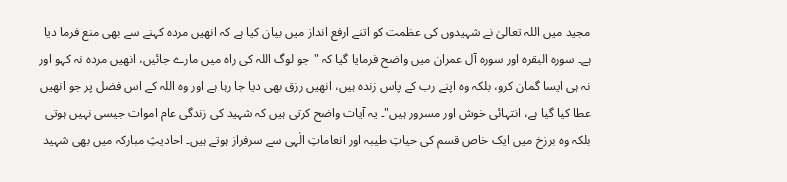مجید میں اللہ تعالیٰ نے شہیدوں کی عظمت کو اتنے ارفع انداز میں بیان کیا ہے کہ انھیں مردہ کہنے سے بھی منع فرما دیا ہے۔ سورہ البقرہ اور سورہ آل عمران میں واضح فرمایا گیا کہ "جو لوگ اللہ کی راہ میں مارے جائیں، انھیں مردہ نہ کہو اور نہ ہی ایسا گمان کرو، بلکہ وہ اپنے رب کے پاس زندہ ہیں، انھیں رزق بھی دیا جا رہا ہے اور وہ اللہ کے اس فضل پر جو انھیں عطا کیا گیا ہے، انتہائی خوش اور مسرور ہیں"۔ یہ آیات واضح کرتی ہیں کہ شہید کی زندگی عام اموات جیسی نہیں ہوتی بلکہ وہ برزخ میں ایک خاص قسم کی حیاتِ طیبہ اور انعاماتِ الٰہی سے سرفراز ہوتے ہیں۔ احادیثِ مبارکہ میں بھی شہید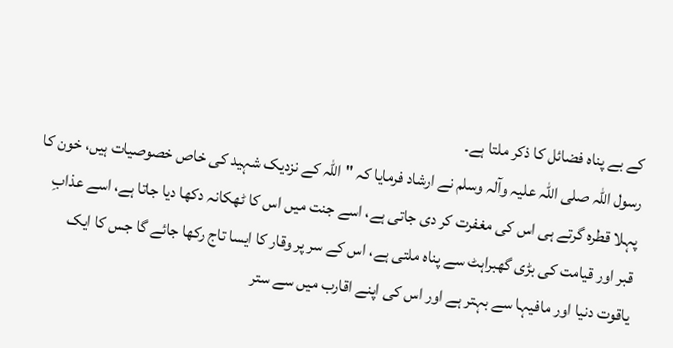کے بے پناہ فضائل کا ذکر ملتا ہے۔
رسول اللہ صلی اللہ علیہ وآلہ وسلم نے ارشاد فرمایا کہ "اللہ کے نزدیک شہید کی خاص خصوصیات ہیں، خون کا پہلا قطرہ گرتے ہی اس کی مغفرت کر دی جاتی ہے، اسے جنت میں اس کا ٹھکانہ دکھا دیا جاتا ہے، اسے عذابِ قبر اور قیامت کی بڑی گھبراہٹ سے پناہ ملتی ہے، اس کے سر پر وقار کا ایسا تاج رکھا جائے گا جس کا ایک یاقوت دنیا اور مافیہا سے بہتر ہے اور اس کی اپنے اقارب میں سے ستر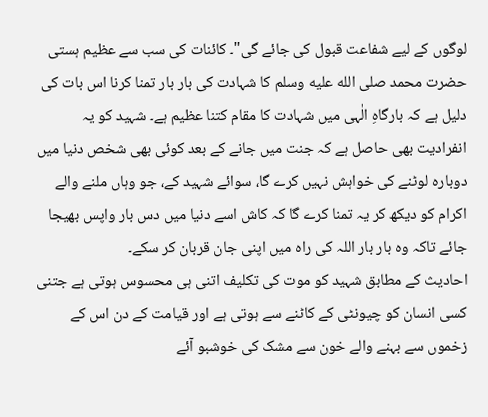لوگوں کے لیے شفاعت قبول کی جائے گی"۔ کائنات کی سب سے عظیم ہستی حضرت محمد صلى الله عليه وسلم کا شہادت کی بار بار تمنا کرنا اس بات کی دلیل ہے کہ بارگاہِ الٰہی میں شہادت کا مقام کتنا عظیم ہے۔ شہید کو یہ انفرادیت بھی حاصل ہے کہ جنت میں جانے کے بعد کوئی بھی شخص دنیا میں دوبارہ لوٹنے کی خواہش نہیں کرے گا، سوائے شہید کے، جو وہاں ملنے والے اکرام کو دیکھ کر یہ تمنا کرے گا کہ کاش اسے دنیا میں دس بار واپس بھیجا جائے تاکہ وہ بار بار اللہ کی راہ میں اپنی جان قربان کر سکے۔
احادیث کے مطابق شہید کو موت کی تکلیف اتنی ہی محسوس ہوتی ہے جتنی کسی انسان کو چیونٹی کے کاٹنے سے ہوتی ہے اور قیامت کے دن اس کے زخموں سے بہنے والے خون سے مشک کی خوشبو آئے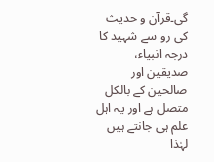گی۔قرآن و حدیث کی رو سے شہید کا درجہ انبیاء، صدیقین اور صالحین کے بالکل متصل ہے اور یہ اہل علم ہی جانتے ہیں لہٰذا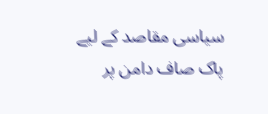سیاسی مقاصد کے لیے پاک صاف دامن پر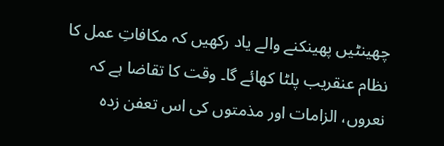چھینٹیں پھینکنے والے یاد رکھیں کہ مکافاتِ عمل کا نظام عنقریب پلٹا کھائے گا۔ وقت کا تقاضا ہے کہ نعروں، الزامات اور مذمتوں کی اس تعفن زدہ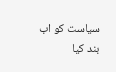سیاست کو اب بند کیا